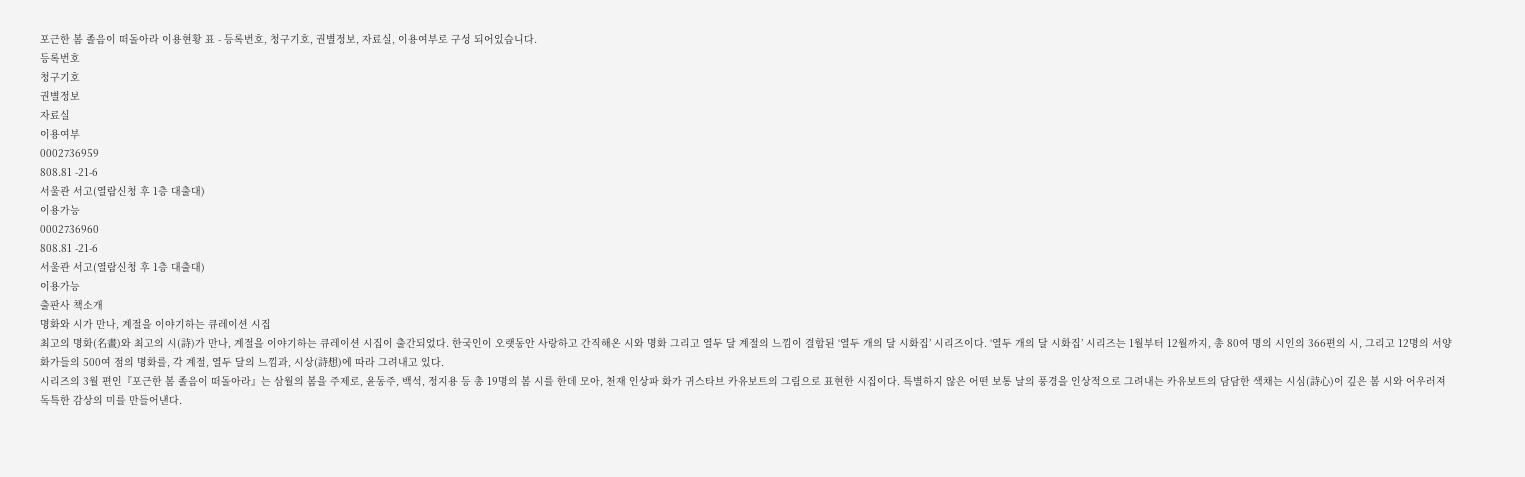포근한 봄 졸음이 떠돌아라 이용현황 표 - 등록번호, 청구기호, 권별정보, 자료실, 이용여부로 구성 되어있습니다.
등록번호
청구기호
권별정보
자료실
이용여부
0002736959
808.81 -21-6
서울관 서고(열람신청 후 1층 대출대)
이용가능
0002736960
808.81 -21-6
서울관 서고(열람신청 후 1층 대출대)
이용가능
출판사 책소개
명화와 시가 만나, 계절을 이야기하는 큐레이션 시집
최고의 명화(名畫)와 최고의 시(詩)가 만나, 계절을 이야기하는 큐레이션 시집이 출간되었다. 한국인이 오랫동안 사랑하고 간직해온 시와 명화 그리고 열두 달 계절의 느낌이 결합된 ‘열두 개의 달 시화집’ 시리즈이다. ‘열두 개의 달 시화집’ 시리즈는 1월부터 12월까지, 총 80여 명의 시인의 366편의 시, 그리고 12명의 서양화가들의 500여 점의 명화를, 각 계절, 열두 달의 느낌과, 시상(詩想)에 따라 그려내고 있다.
시리즈의 3월 편인『포근한 봄 졸음이 떠돌아라』는 삼월의 봄을 주제로, 윤동주, 백석, 정지용 등 총 19명의 봄 시를 한데 모아, 천재 인상파 화가 귀스타브 카유보트의 그림으로 표현한 시집이다. 특별하지 않은 어떤 보통 날의 풍경을 인상적으로 그려내는 카유보트의 담담한 색채는 시심(詩心)이 깊은 봄 시와 어우러져 독특한 감상의 미를 만들어낸다.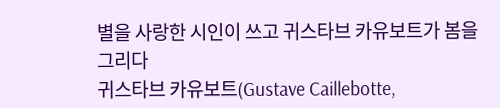별을 사랑한 시인이 쓰고 귀스타브 카유보트가 봄을 그리다
귀스타브 카유보트(Gustave Caillebotte,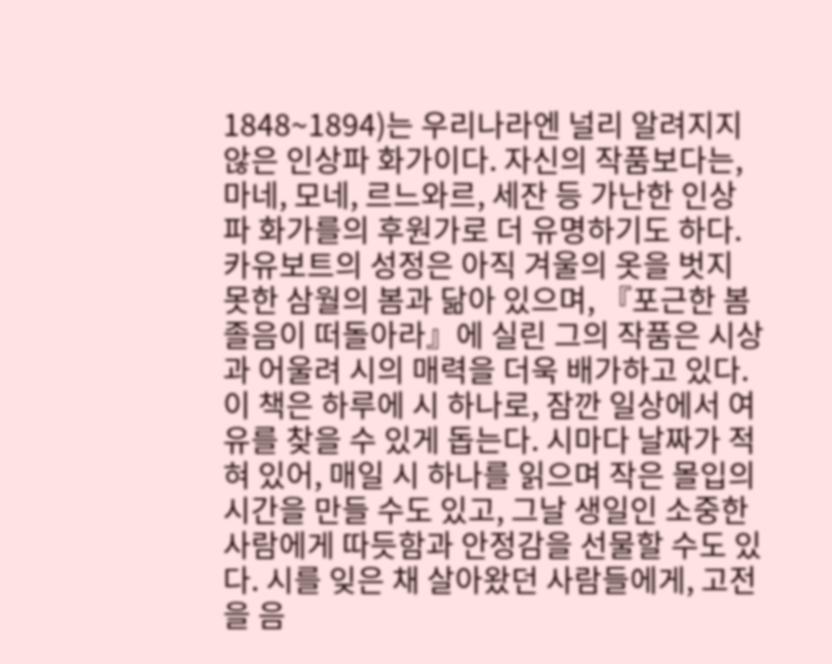1848~1894)는 우리나라엔 널리 알려지지 않은 인상파 화가이다. 자신의 작품보다는, 마네, 모네, 르느와르, 세잔 등 가난한 인상파 화가를의 후원가로 더 유명하기도 하다. 카유보트의 성정은 아직 겨울의 옷을 벗지 못한 삼월의 봄과 닮아 있으며, 『포근한 봄 졸음이 떠돌아라』에 실린 그의 작품은 시상과 어울려 시의 매력을 더욱 배가하고 있다. 이 책은 하루에 시 하나로, 잠깐 일상에서 여유를 찾을 수 있게 돕는다. 시마다 날짜가 적혀 있어, 매일 시 하나를 읽으며 작은 몰입의 시간을 만들 수도 있고, 그날 생일인 소중한 사람에게 따듯함과 안정감을 선물할 수도 있다. 시를 잊은 채 살아왔던 사람들에게, 고전을 음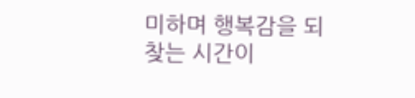미하며 행복감을 되찾는 시간이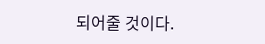되어줄 것이다.